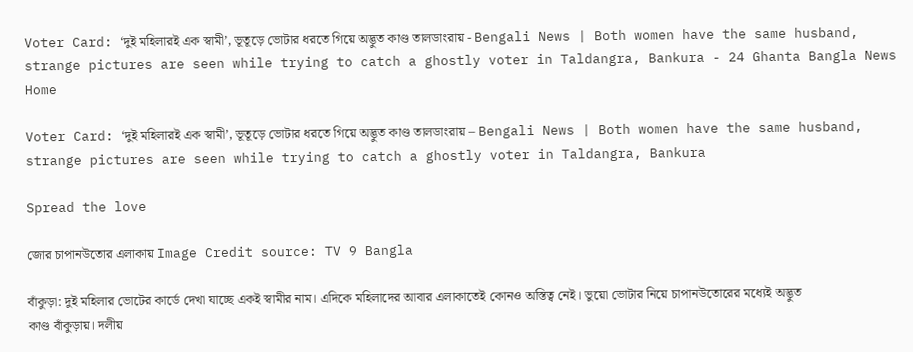Voter Card: ‘দুই মহিলারই এক স্বামী’, ভূতূড়ে ভোটার ধরতে গিয়ে অদ্ভুত কাণ্ড তালডাংরায় - Bengali News | Both women have the same husband, strange pictures are seen while trying to catch a ghostly voter in Taldangra, Bankura - 24 Ghanta Bangla News
Home

Voter Card: ‘দুই মহিলারই এক স্বামী’, ভূতূড়ে ভোটার ধরতে গিয়ে অদ্ভুত কাণ্ড তালডাংরায় – Bengali News | Both women have the same husband, strange pictures are seen while trying to catch a ghostly voter in Taldangra, Bankura

Spread the love

জোর চাপানউতোর এলাকায় Image Credit source: TV 9 Bangla

বাঁকুড়া: দুই মহিলার ভোটের কার্ডে দেখা যাচ্ছে একই স্বামীর নাম। এদিকে মহিলাদের আবার এলাকাতেই কোনও অস্তিত্ব নেই। ভুয়ো ভোটার নিয়ে চাপানউতোরের মধ্যেই অদ্ভুত কাণ্ড বাঁকুড়ায়। দলীয়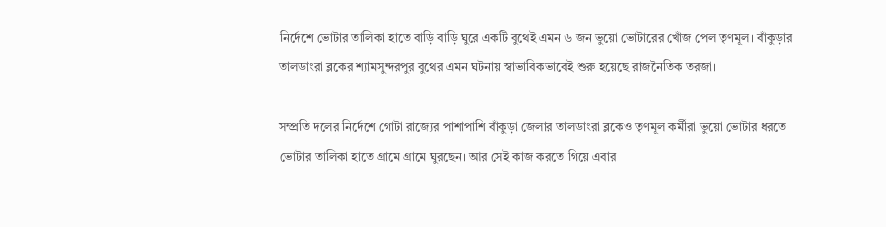নির্দেশে ভোটার তালিকা হাতে বাড়ি বাড়ি ঘুরে একটি বুথেই এমন ৬ জন ভুয়ো ভোটারের খোঁজ পেল তৃণমূল। বাঁকুড়ার তালডাংরা ব্লকের শ্যামসুন্দরপুর বুথের এমন ঘটনায় স্বাভাবিকভাবেই শুরু হয়েছে রাজনৈতিক তরজা।

সম্প্রতি দলের নির্দেশে গোটা রাজ্যের পাশাপাশি বাঁকুড়া জেলার তালডাংরা ব্লকেও তৃণমূল কর্মীরা ভুয়ো ভোটার ধরতে ভোটার তালিকা হাতে গ্রামে গ্রামে ঘুরছেন। আর সেই কাজ করতে গিয়ে এবার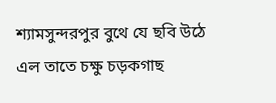শ্যামসুন্দরপুর বুথে যে ছবি উঠে এল তাতে চক্ষু চড়কগাছ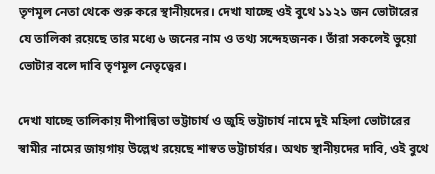তৃণমূল নেতা থেকে শুরু করে স্থানীয়দের। দেখা যাচ্ছে ওই বুথে ১১২১ জন ভোটারের যে তালিকা রয়েছে তার মধ্যে ৬ জনের নাম ও তথ্য সন্দেহজনক। তাঁরা সকলেই ভুয়ো ভোটার বলে দাবি তৃণমূল নেতৃত্বের।

দেখা যাচ্ছে তালিকায় দীপান্বিতা ভট্টাচার্য ও জুহি ভট্টাচার্য নামে দুই মহিলা ভোটারের স্বামীর নামের জায়গায় উল্লেখ রয়েছে শাস্বত ভট্টাচার্যর। অথচ স্থানীয়দের দাবি, ওই বুথে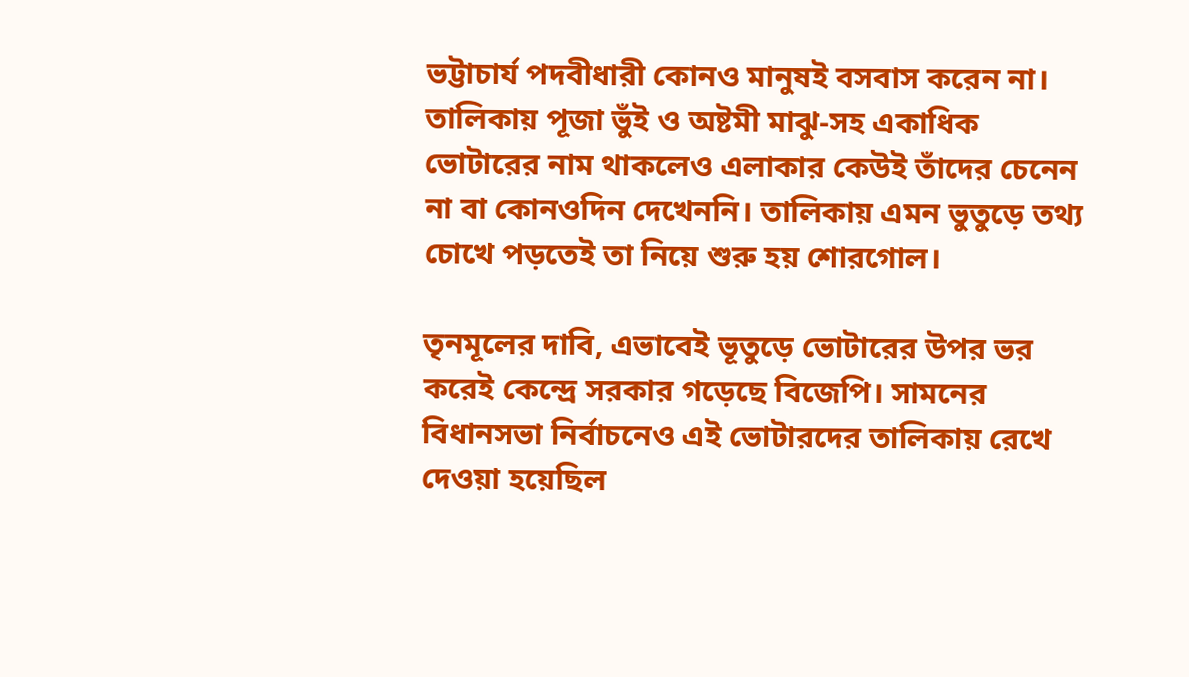ভট্টাচার্য পদবীধারী কোনও মানুষই বসবাস করেন না। তালিকায় পূজা ভুঁই ও অষ্টমী মাঝু-সহ একাধিক ভোটারের নাম থাকলেও এলাকার কেউই তাঁদের চেনেন না বা কোনওদিন দেখেননি। তালিকায় এমন ভুতুড়ে তথ্য চোখে পড়তেই তা নিয়ে শুরু হয় শোরগোল।

তৃনমূলের দাবি, এভাবেই ভূতুড়ে ভোটারের উপর ভর করেই কেন্দ্রে সরকার গড়েছে বিজেপি। সামনের বিধানসভা নির্বাচনেও এই ভোটারদের তালিকায় রেখে দেওয়া হয়েছিল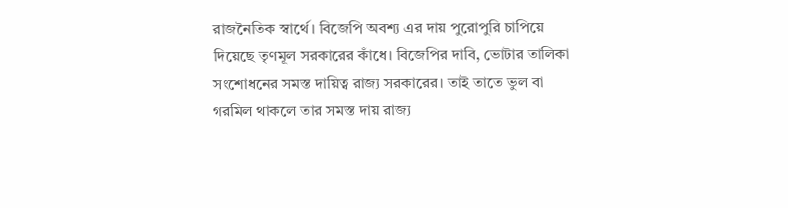রাজনৈতিক স্বার্থে। বিজেপি অবশ্য এর দায় পুরোপুরি চাপিয়ে দিয়েছে তৃণমূল সরকারের কাঁধে। বিজেপির দাবি, ভোটার তালিকা সংশোধনের সমস্ত দায়িত্ব রাজ্য সরকারের। তাই তাতে ভুল বা গরমিল থাকলে তার সমস্ত দায় রাজ্য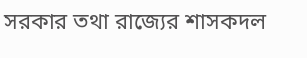সরকার তথা রাজ্যের শাসকদল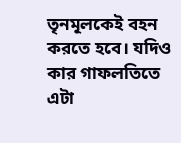তৃনমূলকেই বহন করতে হবে। যদিও কার গাফলতিতে এটা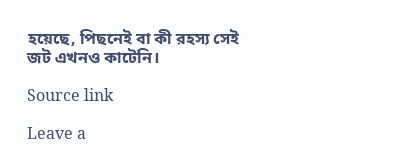হয়েছে, পিছনেই বা কী রহস্য সেই জট এখনও কাটেনি।

Source link

Leave a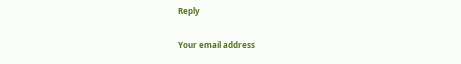Reply

Your email address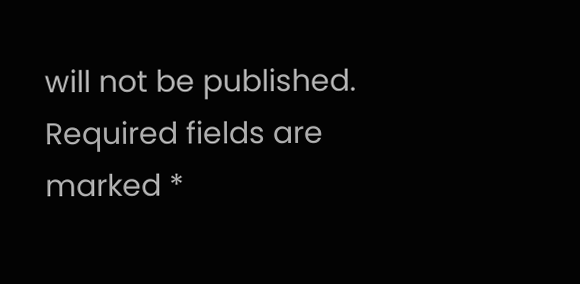will not be published. Required fields are marked *